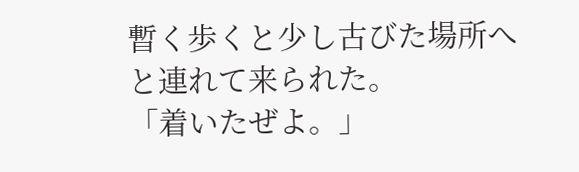暫く歩くと少し古びた場所へと連れて来られた。
「着いたぜよ。」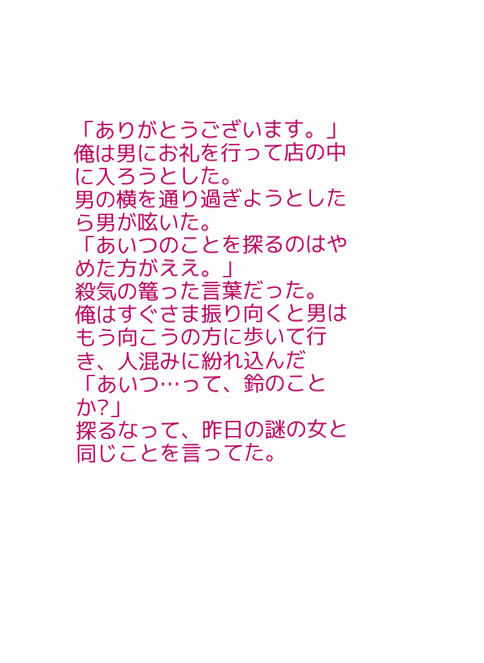「ありがとうございます。」
俺は男にお礼を行って店の中に入ろうとした。
男の横を通り過ぎようとしたら男が呟いた。
「あいつのことを探るのはやめた方がええ。」
殺気の篭った言葉だった。
俺はすぐさま振り向くと男はもう向こうの方に歩いて行き、人混みに紛れ込んだ
「あいつ…って、鈴のことか?」
探るなって、昨日の謎の女と同じことを言ってた。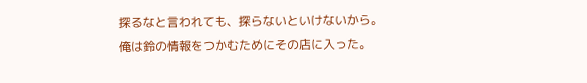探るなと言われても、探らないといけないから。
俺は鈴の情報をつかむためにその店に入った。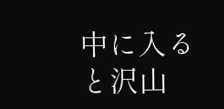中に入ると沢山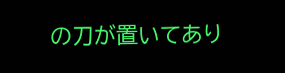の刀が置いてあり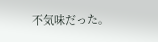不気味だった。